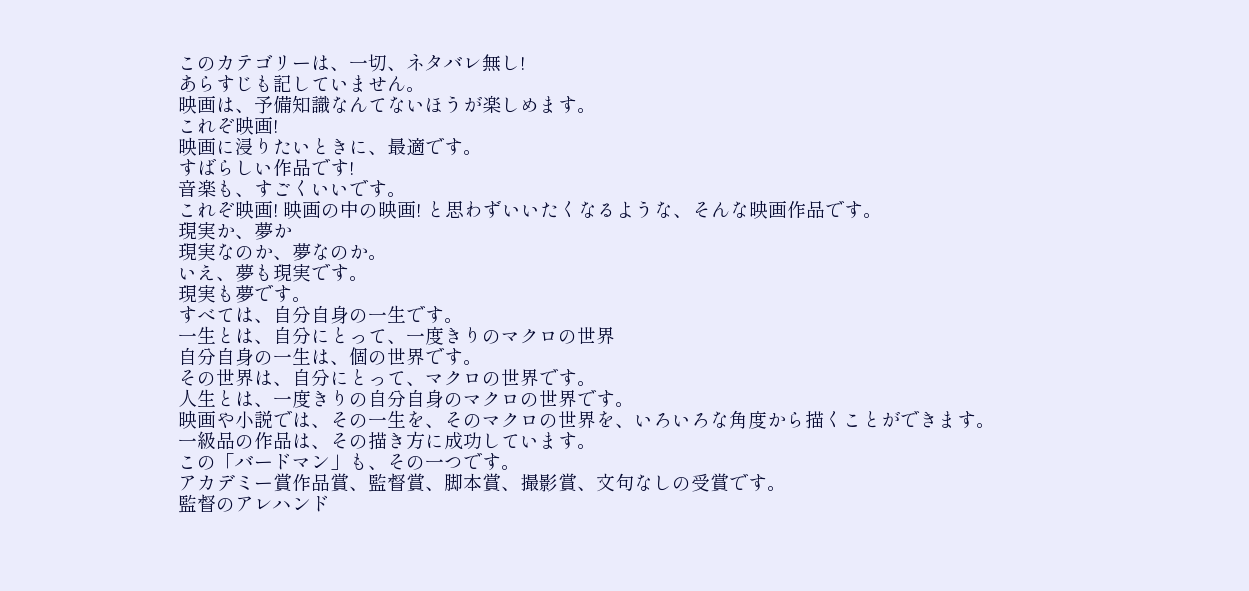このカテゴリーは、一切、ネタバレ無し!
あらすじも記していません。
映画は、予備知識なんてないほうが楽しめます。
これぞ映画!
映画に浸りたいときに、最適です。
すばらしい作品です!
音楽も、すごくいいです。
これぞ映画! 映画の中の映画! と思わずいいたくなるような、そんな映画作品です。
現実か、夢か
現実なのか、夢なのか。
いえ、夢も現実です。
現実も夢です。
すべては、自分自身の一生です。
一生とは、自分にとって、一度きりのマクロの世界
自分自身の一生は、個の世界です。
その世界は、自分にとって、マクロの世界です。
人生とは、一度きりの自分自身のマクロの世界です。
映画や小説では、その一生を、そのマクロの世界を、いろいろな角度から描くことができます。
一級品の作品は、その描き方に成功しています。
この「バードマン」も、その一つです。
アカデミー賞作品賞、監督賞、脚本賞、撮影賞、文句なしの受賞です。
監督のアレハンド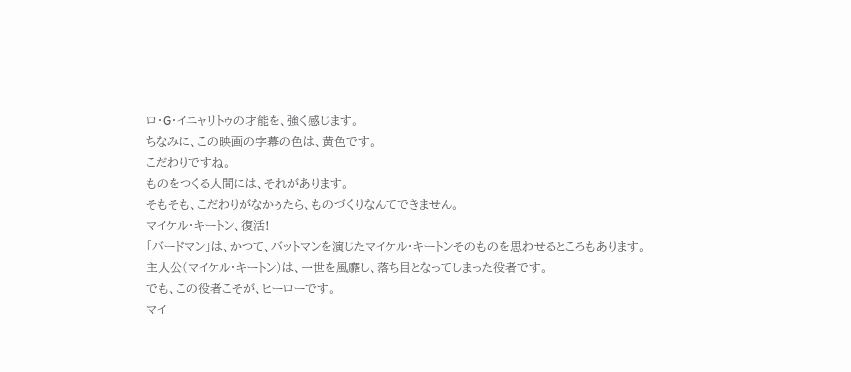ロ・G・イニャリトゥの才能を、強く感じます。
ちなみに、この映画の字幕の色は、黄色です。
こだわりですね。
ものをつくる人間には、それがあります。
そもそも、こだわりがなかぅたら、ものづくりなんてできません。
マイケル・キートン、復活!
「バードマン」は、かつて、バットマンを演じたマイケル・キートンそのものを思わせるところもあります。
主人公(マイケル・キートン)は、一世を風靡し、落ち目となってしまった役者です。
でも、この役者こそが、ヒーローです。
マイ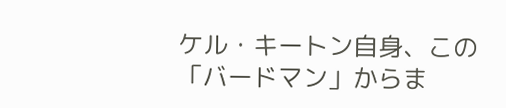ケル・キートン自身、この「バードマン」からま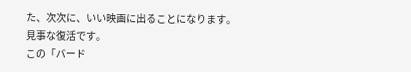た、次次に、いい映画に出ることになります。
見事な復活です。
この「バード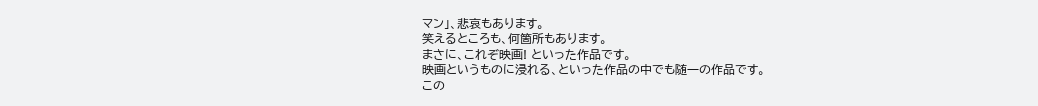マン」、悲哀もあります。
笑えるところも、何箇所もあります。
まさに、これぞ映画! といった作品です。
映画というものに浸れる、といった作品の中でも随一の作品です。
この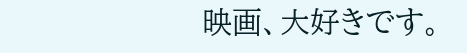映画、大好きです。